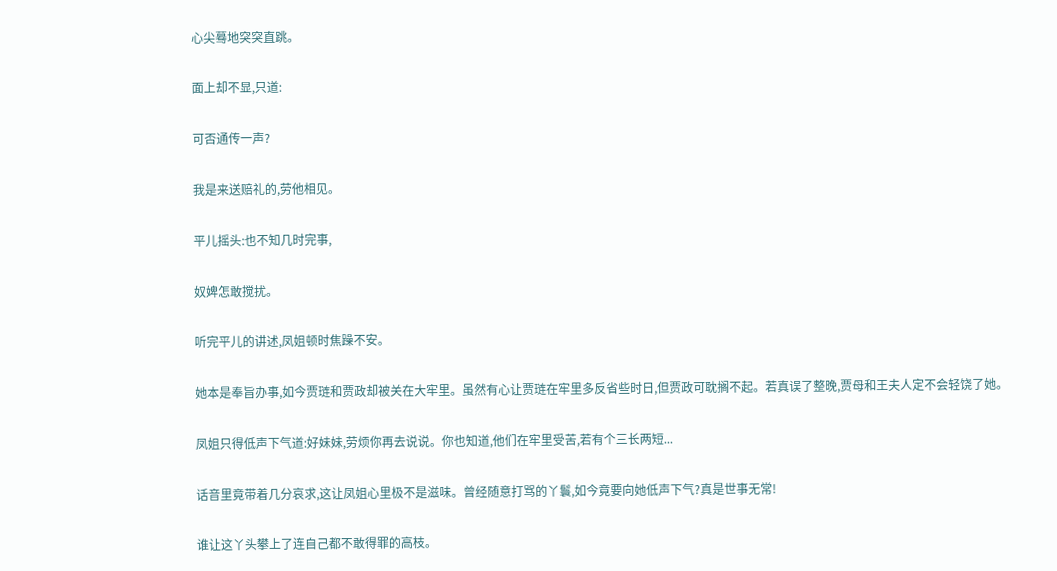心尖蓦地突突直跳。

面上却不显,只道:

可否通传一声?

我是来送赔礼的,劳他相见。

平儿摇头:也不知几时完事,

奴婢怎敢搅扰。

听完平儿的讲述,凤姐顿时焦躁不安。

她本是奉旨办事,如今贾琏和贾政却被关在大牢里。虽然有心让贾琏在牢里多反省些时日,但贾政可耽搁不起。若真误了整晚,贾母和王夫人定不会轻饶了她。

凤姐只得低声下气道:好妹妹,劳烦你再去说说。你也知道,他们在牢里受苦,若有个三长两短...

话音里竟带着几分哀求,这让凤姐心里极不是滋味。曾经随意打骂的丫鬟,如今竟要向她低声下气?真是世事无常!

谁让这丫头攀上了连自己都不敢得罪的高枝。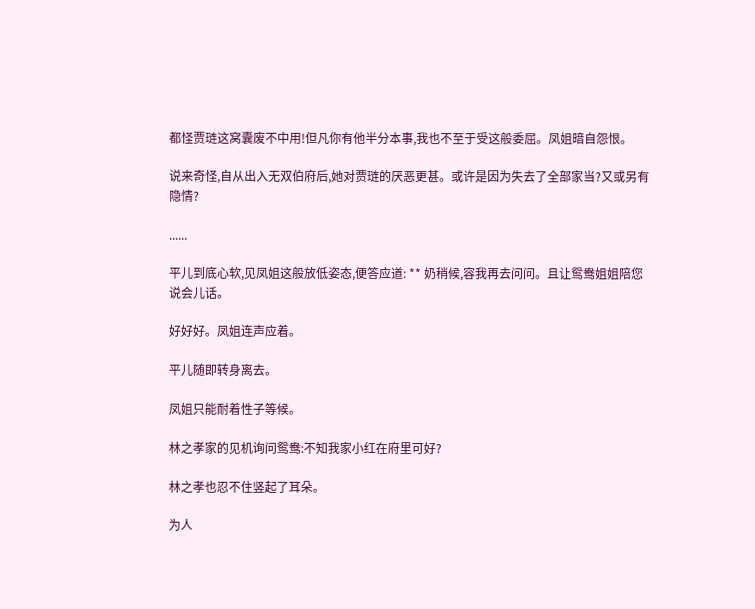都怪贾琏这窝囊废不中用!但凡你有他半分本事,我也不至于受这般委屈。凤姐暗自怨恨。

说来奇怪,自从出入无双伯府后,她对贾琏的厌恶更甚。或许是因为失去了全部家当?又或另有隐情?

......

平儿到底心软,见凤姐这般放低姿态,便答应道: ** 奶稍候,容我再去问问。且让鸳鸯姐姐陪您说会儿话。

好好好。凤姐连声应着。

平儿随即转身离去。

凤姐只能耐着性子等候。

林之孝家的见机询问鸳鸯:不知我家小红在府里可好?

林之孝也忍不住竖起了耳朵。

为人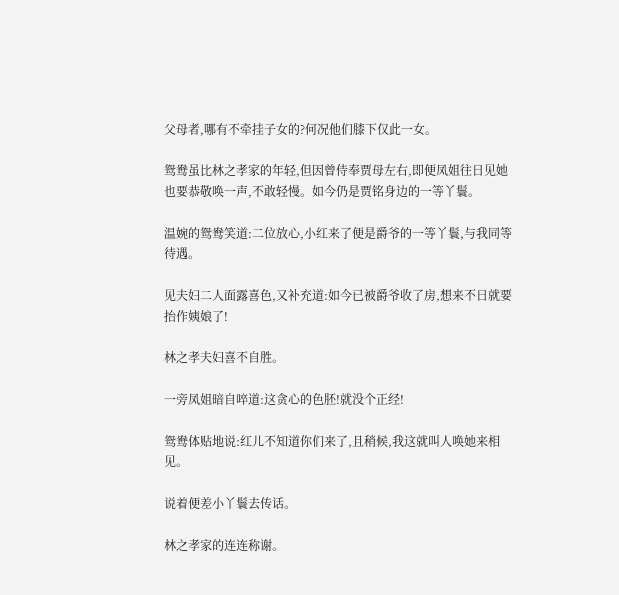父母者,哪有不牵挂子女的?何况他们膝下仅此一女。

鸳鸯虽比林之孝家的年轻,但因曾侍奉贾母左右,即便凤姐往日见她也要恭敬唤一声,不敢轻慢。如今仍是贾铭身边的一等丫鬟。

温婉的鸳鸯笑道:二位放心,小红来了便是爵爷的一等丫鬟,与我同等待遇。

见夫妇二人面露喜色,又补充道:如今已被爵爷收了房,想来不日就要抬作姨娘了!

林之孝夫妇喜不自胜。

一旁凤姐暗自啐道:这贪心的色胚!就没个正经!

鸳鸯体贴地说:红儿不知道你们来了,且稍候,我这就叫人唤她来相见。

说着便差小丫鬟去传话。

林之孝家的连连称谢。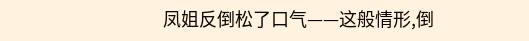凤姐反倒松了口气——这般情形,倒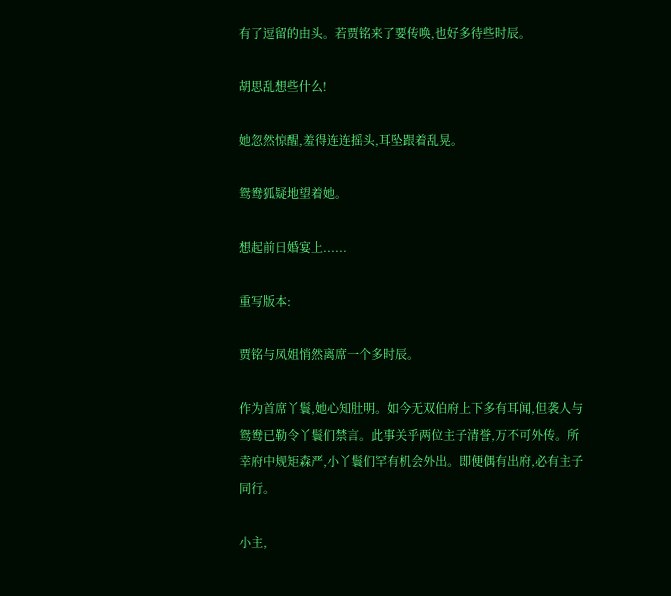有了逗留的由头。若贾铭来了要传唤,也好多待些时辰。

胡思乱想些什么!

她忽然惊醒,羞得连连摇头,耳坠跟着乱晃。

鸳鸯狐疑地望着她。

想起前日婚宴上......

重写版本:

贾铭与凤姐悄然离席一个多时辰。

作为首席丫鬟,她心知肚明。如今无双伯府上下多有耳闻,但袭人与鸳鸯已勒令丫鬟们禁言。此事关乎两位主子清誉,万不可外传。所幸府中规矩森严,小丫鬟们罕有机会外出。即便偶有出府,必有主子同行。

小主,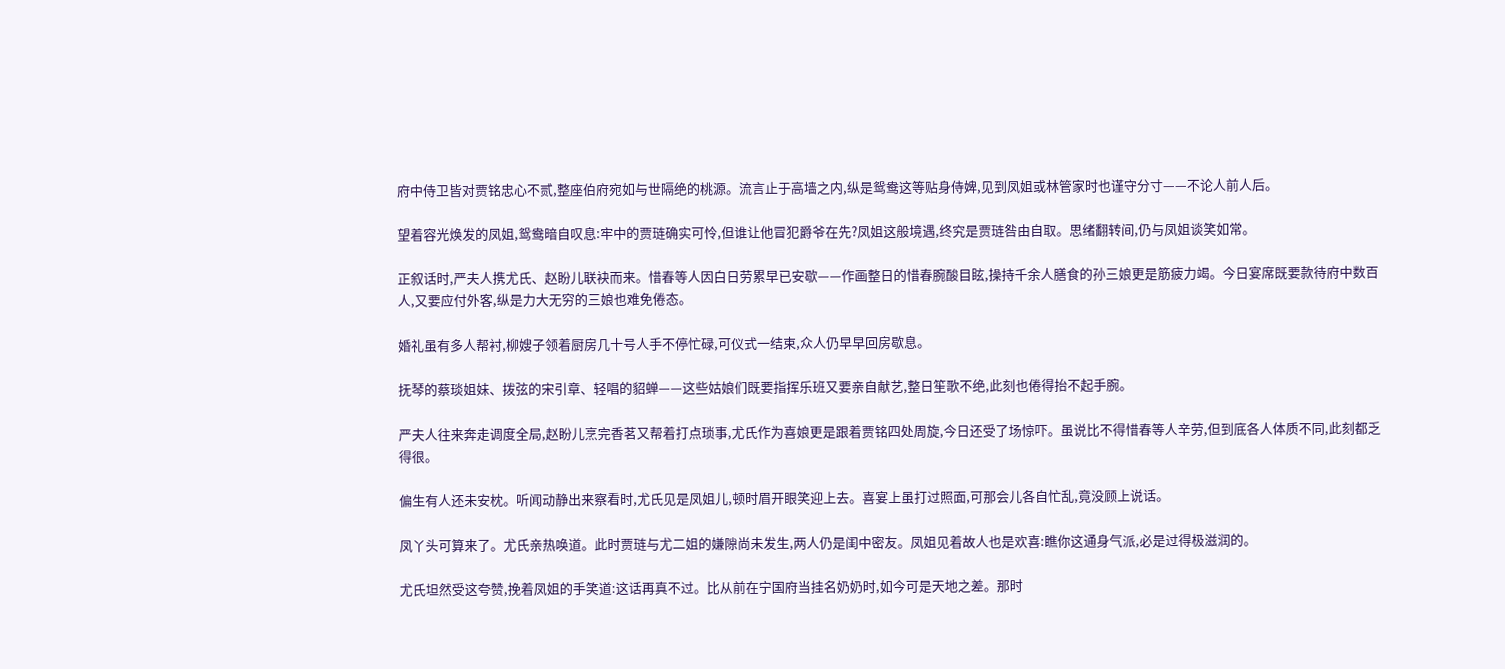府中侍卫皆对贾铭忠心不贰,整座伯府宛如与世隔绝的桃源。流言止于高墙之内,纵是鸳鸯这等贴身侍婢,见到凤姐或林管家时也谨守分寸——不论人前人后。

望着容光焕发的凤姐,鸳鸯暗自叹息:牢中的贾琏确实可怜,但谁让他冒犯爵爷在先?凤姐这般境遇,终究是贾琏咎由自取。思绪翻转间,仍与凤姐谈笑如常。

正叙话时,严夫人携尤氏、赵盼儿联袂而来。惜春等人因白日劳累早已安歇——作画整日的惜春腕酸目眩,操持千余人膳食的孙三娘更是筋疲力竭。今日宴席既要款待府中数百人,又要应付外客,纵是力大无穷的三娘也难免倦态。

婚礼虽有多人帮衬,柳嫂子领着厨房几十号人手不停忙碌,可仪式一结束,众人仍早早回房歇息。

抚琴的蔡琰姐妹、拨弦的宋引章、轻唱的貂蝉——这些姑娘们既要指挥乐班又要亲自献艺,整日笙歌不绝,此刻也倦得抬不起手腕。

严夫人往来奔走调度全局,赵盼儿烹完香茗又帮着打点琐事,尤氏作为喜娘更是跟着贾铭四处周旋,今日还受了场惊吓。虽说比不得惜春等人辛劳,但到底各人体质不同,此刻都乏得很。

偏生有人还未安枕。听闻动静出来察看时,尤氏见是凤姐儿,顿时眉开眼笑迎上去。喜宴上虽打过照面,可那会儿各自忙乱,竟没顾上说话。

凤丫头可算来了。尤氏亲热唤道。此时贾琏与尤二姐的嫌隙尚未发生,两人仍是闺中密友。凤姐见着故人也是欢喜:瞧你这通身气派,必是过得极滋润的。

尤氏坦然受这夸赞,挽着凤姐的手笑道:这话再真不过。比从前在宁国府当挂名奶奶时,如今可是天地之差。那时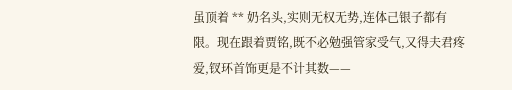虽顶着 ** 奶名头,实则无权无势,连体己银子都有限。现在跟着贾铭,既不必勉强管家受气,又得夫君疼爱,钗环首饰更是不计其数——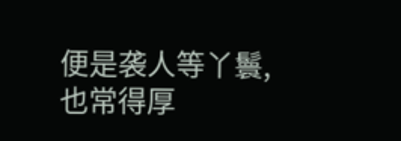便是袭人等丫鬟,也常得厚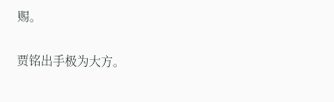赐。

贾铭出手极为大方。